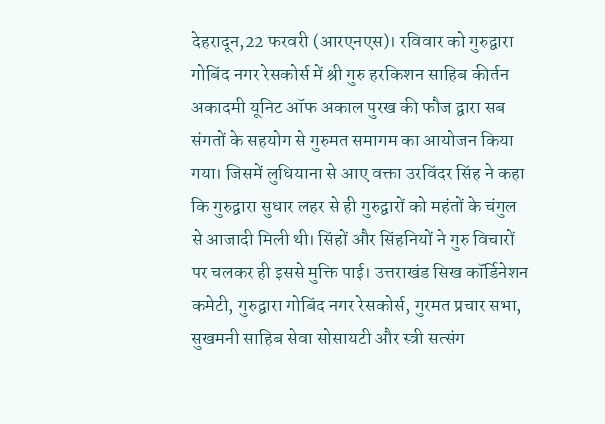देहरादून,22 फरवरी (आरएनएस)। रविवार को गुरुद्वारा गोबिंद नगर रेसकोर्स में श्री गुरु हरकिशन साहिब कीर्तन अकादमी यूनिट ऑफ अकाल पुरख की फौज द्वारा सब संगतों के सहयोग से गुरुमत समागम का आयोजन किया गया। जिसमें लुधियाना से आए वक्ता उरविंदर सिंह ने कहा कि गुरुद्वारा सुधार लहर से ही गुरुद्वारों को महंतों के चंगुल से आजादी मिली थी। सिंहों और सिंहनियों ने गुरु विचारों पर चलकर ही इससे मुक्ति पाई। उत्तराखंड सिख कॉर्डिनेशन कमेटी, गुरुद्वारा गोबिंद नगर रेसकोर्स, गुरमत प्रचार सभा, सुखमनी साहिब सेवा सोसायटी और स्त्री सत्संग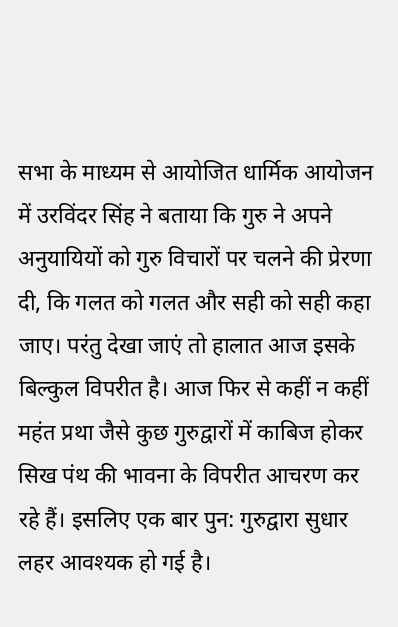सभा के माध्यम से आयोजित धार्मिक आयोजन में उरविंदर सिंह ने बताया कि गुरु ने अपने अनुयायियों को गुरु विचारों पर चलने की प्रेरणा दी, कि गलत को गलत और सही को सही कहा जाए। परंतु देखा जाएं तो हालात आज इसके बिल्कुल विपरीत है। आज फिर से कहीं न कहीं महंत प्रथा जैसे कुछ गुरुद्वारों में काबिज होकर सिख पंथ की भावना के विपरीत आचरण कर रहे हैं। इसलिए एक बार पुन: गुरुद्वारा सुधार लहर आवश्यक हो गई है।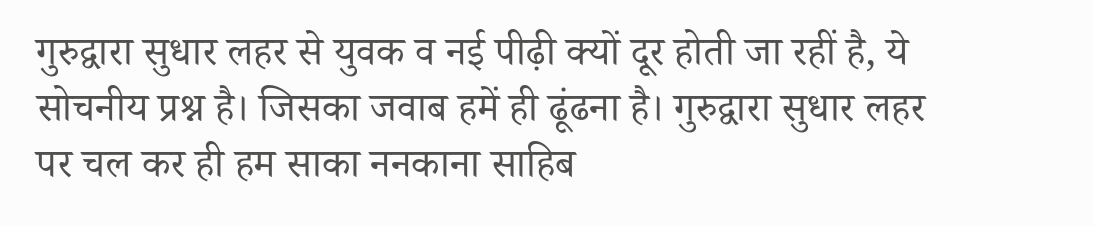गुरुद्वारा सुधार लहर से युवक व नई पीढ़ी क्यों दूर होती जा रहीं है, ये सोचनीय प्रश्न है। जिसका जवाब हमें ही ढूंढना है। गुरुद्वारा सुधार लहर पर चल कर ही हम साका ननकाना साहिब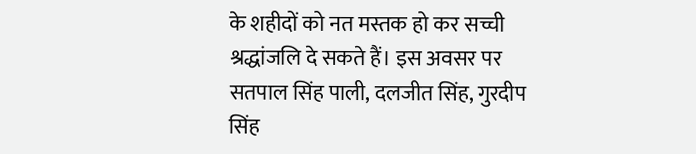के शहीदों को नत मस्तक हो कर सच्ची श्रद्धांजलि दे सकते हैं। इस अवसर पर सतपाल सिंह पाली, दलजीत सिंह, गुरदीप सिंह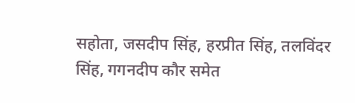सहोता, जसदीप सिंह, हरप्रीत सिंह, तलविंदर सिंह, गगनदीप कौर समेत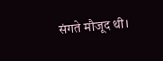संगते मौजूद थी।